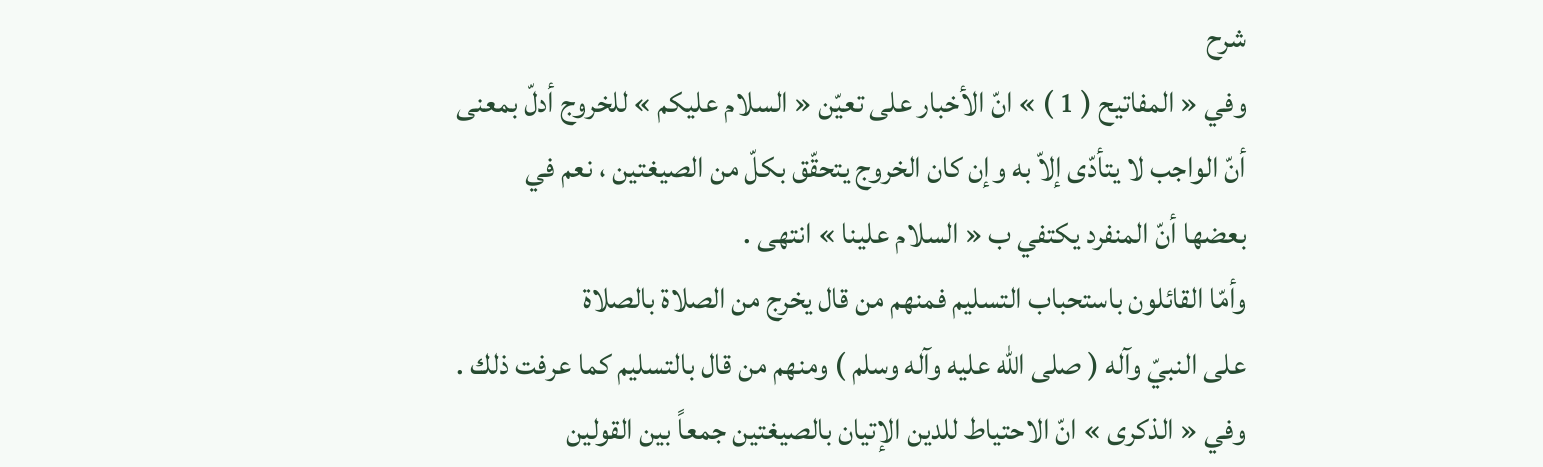شرح
وفي « المفاتيح ( 1 ) » انّ الأخبار على تعيّن « السلام عليكم » للخروج أدلّ بمعنى
أنّ الواجب لا يتأدّى إلاّ به وإن كان الخروج يتحقّق بكلّ من الصيغتين ، نعم في
بعضها أنّ المنفرد يكتفي ب « السلام علينا » انتهى .
وأمّا القائلون باستحباب التسليم فمنهم من قال يخرج من الصلاة بالصلاة
على النبيّ وآله ( صلى الله عليه وآله وسلم ) ومنهم من قال بالتسليم كما عرفت ذلك .
وفي « الذكرى » انّ الاحتياط للدين الإتيان بالصيغتين جمعاً بين القولين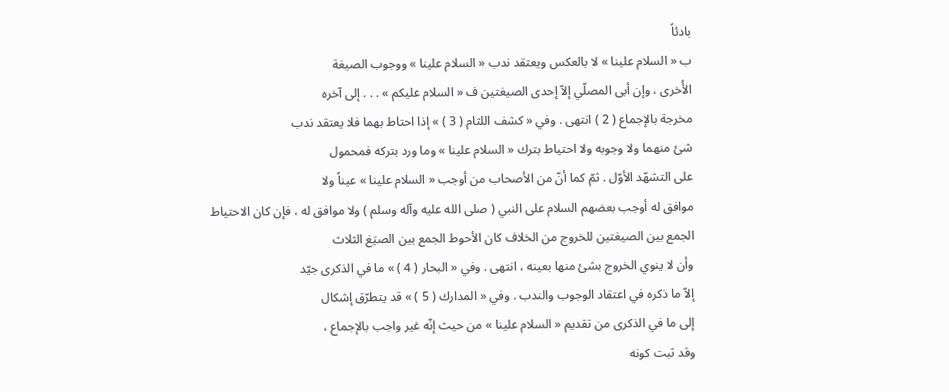بادئاً
ب « السلام علينا » لا بالعكس ويعتقد ندب « السلام علينا » ووجوب الصيغة
الأُخرى ، وإن أبى المصلّي إلاّ إحدى الصيغتين ف « السلام عليكم » . . . إلى آخره
مخرجة بالإجماع ( 2 ) انتهى . وفي « كشف اللثام ( 3 ) » إذا احتاط بهما فلا يعتقد ندب
شئ منهما ولا وجوبه ولا احتياط بترك « السلام علينا » وما ورد بتركه فمحمول
على التشهّد الأوّل . ثمّ كما أنّ من الأصحاب من أوجب « السلام علينا » عيناً ولا
موافق له أوجب بعضهم السلام على النبي ( صلى الله عليه وآله وسلم ) ولا موافق له ، فإن كان الاحتياط
الجمع بين الصيغتين للخروج من الخلاف كان الأحوط الجمع بين الصيَغ الثلاث
وأن لا ينوي الخروج بشئ منها بعينه ، انتهى . وفي « البحار ( 4 ) » ما في الذكرى جيّد
إلاّ ما ذكره في اعتقاد الوجوب والندب . وفي « المدارك ( 5 ) » قد يتطرّق إشكال
إلى ما في الذكرى من تقديم « السلام علينا » من حيث إنّه غير واجب بالإجماع ،
وقد ثبت كونه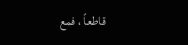قاطعاً ، فمع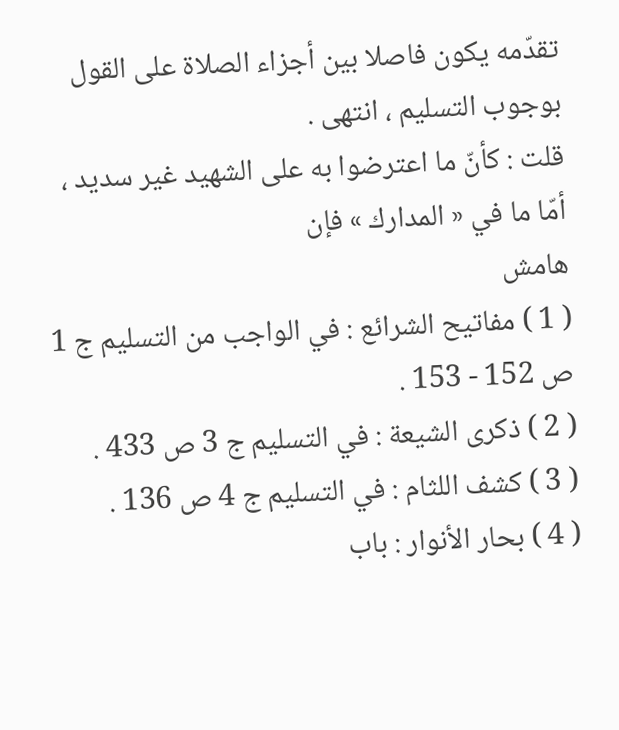تقدّمه يكون فاصلا بين أجزاء الصلاة على القول
بوجوب التسليم ، انتهى .
قلت : كأنّ ما اعترضوا به على الشهيد غير سديد ، أمّا ما في « المدارك » فإن
هامش
( 1 ) مفاتيح الشرائع : في الواجب من التسليم ج 1 ص 152 - 153 .
( 2 ) ذكرى الشيعة : في التسليم ج 3 ص 433 .
( 3 ) كشف اللثام : في التسليم ج 4 ص 136 .
( 4 ) بحار الأنوار : باب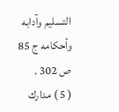التسليم وآدابه وأحكامه ج 85 ص 302 .
( 5 ) مدارك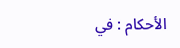الأحكام : في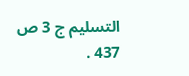التسليم ج 3 ص 437 .